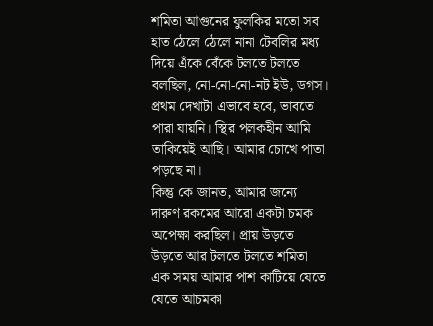শমিতা আগুনের ফুলকির মতো সব হাত ঠেলে ঠেলে নানা টেবলির মধ্য দিয়ে এঁকে বেঁকে টলতে টলতে বলছিল, নো-নো-নো-নট ইউ, ডগস।
প্রথম দেখাটা এভাবে হবে, ভাবতে পারা যায়নি। স্থির পলকহীন আমি তাকিয়েই আছি। আমার চোখে পাতা পড়ছে না।
কিন্তু কে জানত, আমার জন্যে দারুণ রকমের আরো একটা চমক অপেক্ষা করছিল। প্রায় উড়তে উড়তে আর টলতে টলতে শমিতা এক সময় আমার পাশ কাটিয়ে যেতে যেতে আচমকা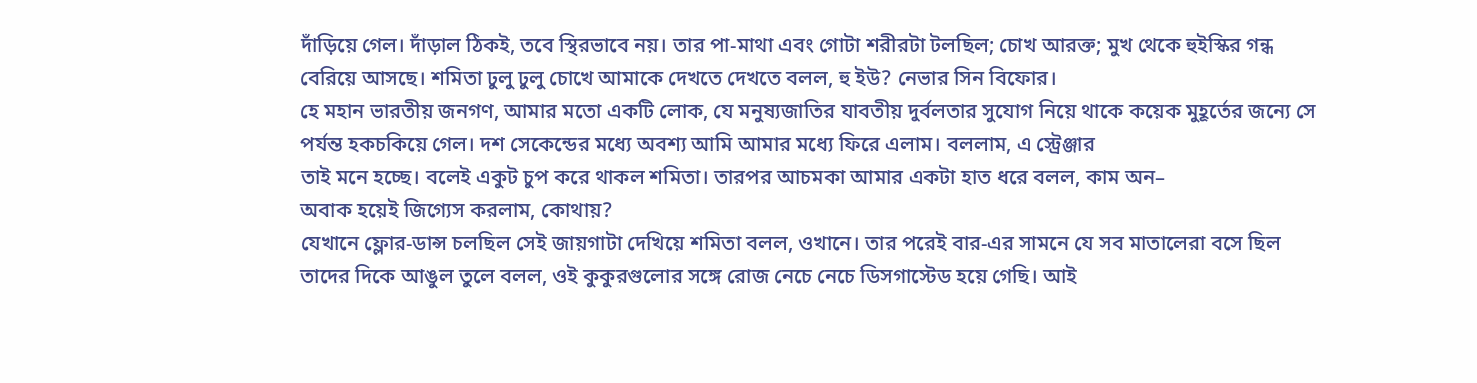দাঁড়িয়ে গেল। দাঁড়াল ঠিকই, তবে স্থিরভাবে নয়। তার পা-মাথা এবং গোটা শরীরটা টলছিল; চোখ আরক্ত; মুখ থেকে হুইস্কির গন্ধ বেরিয়ে আসছে। শমিতা ঢুলু ঢুলু চোখে আমাকে দেখতে দেখতে বলল, হু ইউ? নেভার সিন বিফোর।
হে মহান ভারতীয় জনগণ, আমার মতো একটি লোক, যে মনুষ্যজাতির যাবতীয় দুর্বলতার সুযোগ নিয়ে থাকে কয়েক মুহূর্তের জন্যে সে পর্যন্ত হকচকিয়ে গেল। দশ সেকেন্ডের মধ্যে অবশ্য আমি আমার মধ্যে ফিরে এলাম। বললাম, এ স্ট্রেঞ্জার
তাই মনে হচ্ছে। বলেই একুট চুপ করে থাকল শমিতা। তারপর আচমকা আমার একটা হাত ধরে বলল, কাম অন–
অবাক হয়েই জিগ্যেস করলাম, কোথায়?
যেখানে ফ্লোর-ডান্স চলছিল সেই জায়গাটা দেখিয়ে শমিতা বলল, ওখানে। তার পরেই বার-এর সামনে যে সব মাতালেরা বসে ছিল তাদের দিকে আঙুল তুলে বলল, ওই কুকুরগুলোর সঙ্গে রোজ নেচে নেচে ডিসগাস্টেড হয়ে গেছি। আই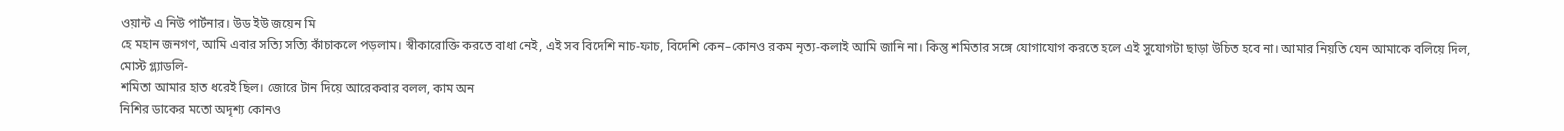ওয়ান্ট এ নিউ পার্টনার। উড ইউ জয়েন মি
হে মহান জনগণ, আমি এবার সত্যি সত্যি কাঁচাকলে পড়লাম। স্বীকারোক্তি করতে বাধা নেই, এই সব বিদেশি নাচ-ফাচ, বিদেশি কেন–কোনও রকম নৃত্য-কলাই আমি জানি না। কিন্তু শমিতার সঙ্গে যোগাযোগ করতে হলে এই সুযোগটা ছাড়া উচিত হবে না। আমার নিয়তি যেন আমাকে বলিয়ে দিল, মোস্ট গ্ল্যাডলি-
শমিতা আমার হাত ধরেই ছিল। জোরে টান দিয়ে আরেকবার বলল, কাম অন
নিশির ডাকের মতো অদৃশ্য কোনও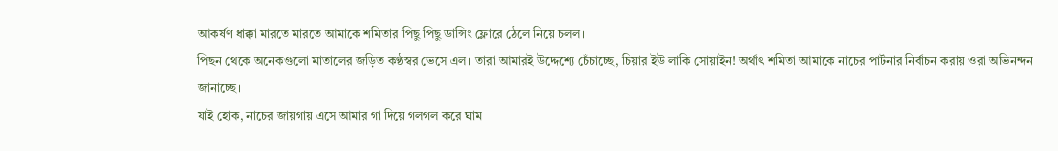আকর্ষণ ধাক্কা মারতে মারতে আমাকে শমিতার পিছু পিছু ডান্সিং ফ্লোরে ঠেলে নিয়ে চলল।
পিছন থেকে অনেকগুলো মাতালের জড়িত কণ্ঠস্বর ভেসে এল। তারা আমারই উদ্দেশ্যে চেঁচাচ্ছে, চিয়ার ইউ লাকি সোয়াইন! অর্থাৎ শমিতা আমাকে নাচের পার্টনার নির্বাচন করায় ওরা অভিনন্দন জানাচ্ছে।
যাই হোক, নাচের জায়গায় এসে আমার গা দিয়ে গলগল করে ঘাম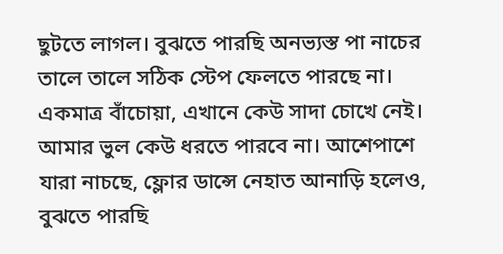ছুটতে লাগল। বুঝতে পারছি অনভ্যস্ত পা নাচের তালে তালে সঠিক স্টেপ ফেলতে পারছে না। একমাত্র বাঁচোয়া, এখানে কেউ সাদা চোখে নেই। আমার ভুল কেউ ধরতে পারবে না। আশেপাশে যারা নাচছে, ফ্লোর ডান্সে নেহাত আনাড়ি হলেও, বুঝতে পারছি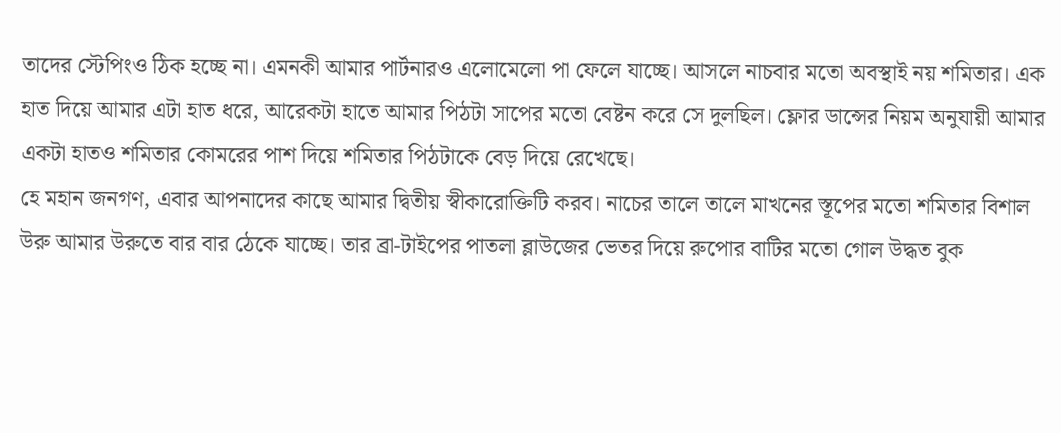তাদের স্টেপিংও ঠিক হচ্ছে না। এমনকী আমার পার্টনারও এলোমেলো পা ফেলে যাচ্ছে। আসলে নাচবার মতো অবস্থাই নয় শমিতার। এক হাত দিয়ে আমার এটা হাত ধরে, আরেকটা হাতে আমার পিঠটা সাপের মতো বেষ্টন করে সে দুলছিল। ফ্লোর ডান্সের নিয়ম অনুযায়ী আমার একটা হাতও শমিতার কোমরের পাশ দিয়ে শমিতার পিঠটাকে বেড় দিয়ে রেখেছে।
হে মহান জনগণ, এবার আপনাদের কাছে আমার দ্বিতীয় স্বীকারোক্তিটি করব। নাচের তালে তালে মাখনের স্তূপের মতো শমিতার বিশাল উরু আমার উরুতে বার বার ঠেকে যাচ্ছে। তার ব্রা-টাইপের পাতলা ব্লাউজের ভেতর দিয়ে রুপোর বাটির মতো গোল উদ্ধত বুক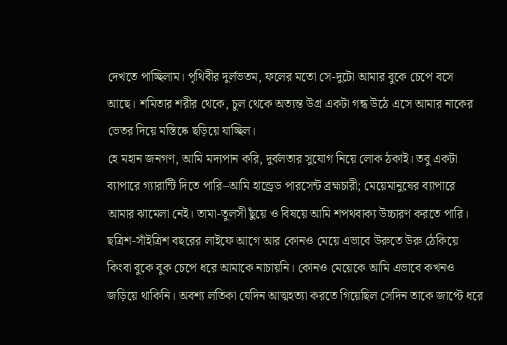দেখতে পাচ্ছিলাম। পৃথিবীর দুর্লভতম, ফলের মতো সে-দুটো আমার বুকে চেপে বসে আছে। শমিতার শরীর থেকে, চুল থেকে অত্যন্ত উগ্র একটা গন্ধ উঠে এসে আমার নাকের ভেতর দিয়ে মস্তিষ্কে ছড়িয়ে যাচ্ছিল।
হে মহান জনগণ, আমি মদ্যপান করি, দুর্বলতার সুযোগ নিয়ে লোক ঠকাই। তবু একটা ব্যাপারে গ্যারান্টি দিতে পারি–আমি হান্ড্রেড পারসেন্ট ব্রহ্মচারী; মেয়েমানুষের ব্যাপারে আমার ঝামেলা নেই। তামা-তুলসী ছুঁয়ে ও বিষয়ে আমি শপথবাক্য উচ্চারণ করতে পারি।
ছত্রিশ-সাঁইত্রিশ বছরের লাইফে আগে আর কোনও মেয়ে এভাবে উরুতে উরু ঠেকিয়ে কিংবা বুকে বুক চেপে ধরে আমাকে নাচায়নি। কোনও মেয়েকে আমি এভাবে কখনও জড়িয়ে থাকিনি। অবশ্য লতিকা যেদিন আত্মহত্যা করতে গিয়েছিল সেদিন তাকে জাপ্টে ধরে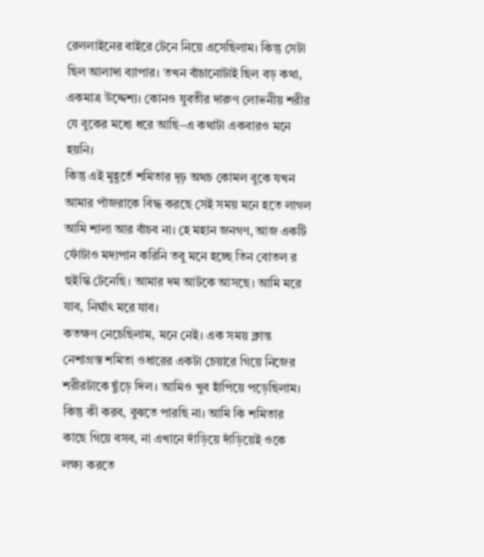রেললাইনের বাইরে টেনে নিয়ে এসেছিলাম। কিন্তু সেটা ছিল আলাদা ব্যাপার। তখন বাঁচানোটাই ছিল বড় কথা, একমাত্র উদ্দেশ্য। কোনও যুবতীর দারুণ লোভনীয় শরীর যে বুকের মধ্যে ধরে আছি–এ কথাটা একবারও মনে হয়নি।
কিন্তু এই মুহূর্তে শমিতার দৃঢ় অথচ কোমল বুকে যখন আমার পাঁজরাকে বিদ্ধ করছে সেই সময় মনে হতে লাগল আমি শালা আর বাঁচব না। হে মহান জনগণ, আজ একটি ফোঁটাও মদ্যপান করিনি তবু মনে হচ্ছে তিন বোতল র হুইস্কি টেনেছি। আমার দম আটকে আসছে। আমি মরে যাব, নির্ঘাৎ মরে যাব।
কতক্ষণ নেচেছিলাম, মনে নেই। এক সময় ক্লান্ত নেশাগ্রস্ত শমিতা ওধারের একটা চেয়ারে গিয়ে নিজের শরীরটাকে ছুঁড়ে দিল। আমিও খুব হাঁপিয়ে পড়েছিলাম। কিন্তু কী করব, বুঝতে পারছি না। আমি কি শমিতার কাছে গিয়ে বসব, না এখানে দাঁড়িয়ে দাঁড়িয়েই ওকে লক্ষ্য করতে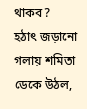থাকব?
হঠাৎ জড়ানো গলায় শমিতা ডেকে উঠল,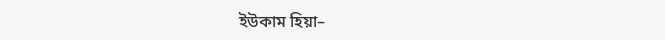ইউকাম হিয়া–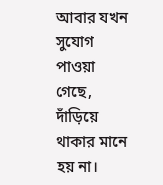আবার যখন সুযোগ পাওয়া গেছে, দাঁড়িয়ে থাকার মানে হয় না।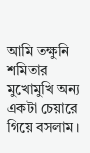আমি তক্ষুনি শমিতার মুখোমুখি অন্য একটা চেয়ারে গিয়ে বসলাম।